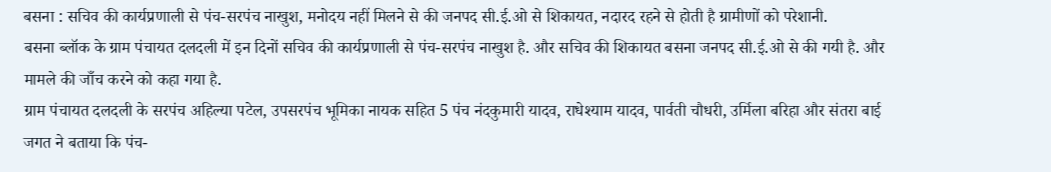बसना : सचिव की कार्यप्रणाली से पंच-सरपंच नाखुश, मनोदय नहीं मिलने से की जनपद सी.ई.ओ से शिकायत, नदारद रहने से होती है ग्रामीणों को परेशानी.
बसना ब्लॉक के ग्राम पंचायत दलदली में इन दिनों सचिव की कार्यप्रणाली से पंच-सरपंच नाखुश है. और सचिव की शिकायत बसना जनपद सी.ई.ओ से की गयी है. और मामले की जाँच करने को कहा गया है.
ग्राम पंचायत दलदली के सरपंच अहिल्या पटेल, उपसरपंच भूमिका नायक सहित 5 पंच नंदकुमारी यादव, राधेश्याम यादव, पार्वती चौधरी, उर्मिला बरिहा और संतरा बाई जगत ने बताया कि पंच-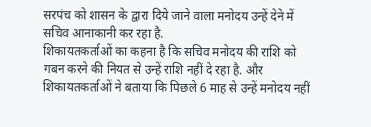सरपंच को शासन के द्वारा दिये जाने वाला मनोदय उन्हें देने में सचिव आनाकानी कर रहा है.
शिकायतकर्ताओं का कहना है कि सचिव मनोदय की राशि को गबन करने की नियत से उन्हें राशि नहीं दे रहा है. और शिकायतकर्ताओं ने बताया कि पिछले 6 माह से उन्हें मनोदय नहीं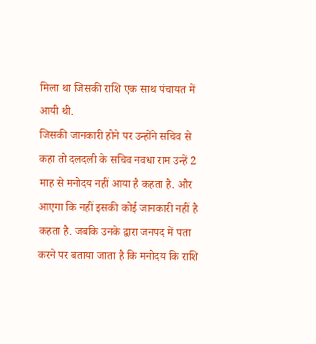मिला था जिसकी राशि एक साथ पंचायत में आयी थी.
जिसकी जानकारी होने पर उन्होंने सचिव से कहा तो दलदली के सचिव नवधा राम उन्हें 2 माह से मनोदय नहीं आया है कहता है. और आएगा कि नहीं इसकी कोई जानकारी नहीं है कहता है. जबकि उनके द्वारा जनपद में पता करने पर बताया जाता है कि मनोदय कि राशि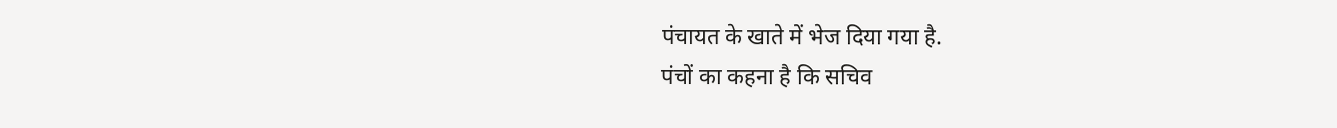पंचायत के खाते में भेज दिया गया है.
पंचों का कहना है कि सचिव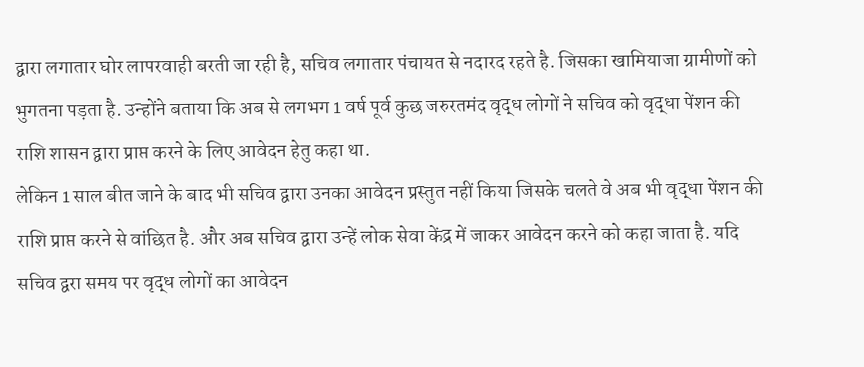द्वारा लगातार घोर लापरवाही बरती जा रही है, सचिव लगातार पंचायत से नदारद रहते है. जिसका खामियाजा ग्रामीणों को भुगतना पड़ता है. उन्होंने बताया कि अब से लगभग 1 वर्ष पूर्व कुछ जरुरतमंद वृद्ध लोगों ने सचिव को वृद्धा पेंशन की राशि शासन द्वारा प्राप्त करने के लिए आवेदन हेतु कहा था.
लेकिन 1 साल बीत जाने के बाद भी सचिव द्वारा उनका आवेदन प्रस्तुत नहीं किया जिसके चलते वे अब भी वृद्धा पेंशन की राशि प्राप्त करने से वांछित है. और अब सचिव द्वारा उन्हें लोक सेवा केंद्र में जाकर आवेदन करने को कहा जाता है. यदि सचिव द्वरा समय पर वृद्ध लोगों का आवेदन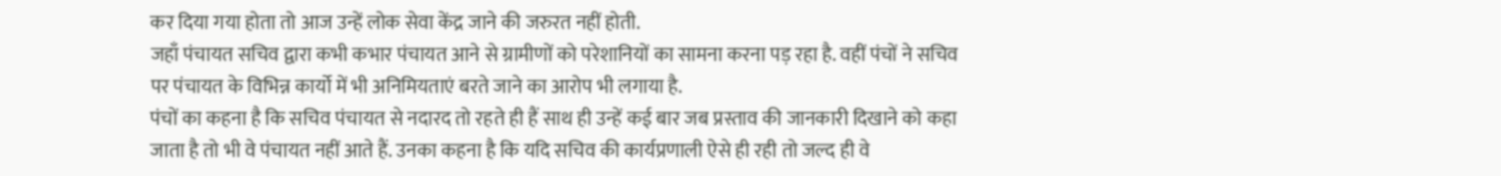कर दिया गया होता तो आज उन्हें लोक सेवा केंद्र जाने की जरुरत नहीं होती.
जहाँ पंचायत सचिव द्वारा कभी कभार पंचायत आने से ग्रामीणों को परेशानियों का सामना करना पड़ रहा है. वहीं पंचों ने सचिव पर पंचायत के विभिन्न कार्यो में भी अनिमियताएं बरते जाने का आरोप भी लगाया है.
पंचों का कहना है कि सचिव पंचायत से नदारद तो रहते ही हैं साथ ही उन्हें कई बार जब प्रस्ताव की जानकारी दिखाने को कहा जाता है तो भी वे पंचायत नहीं आते हैं. उनका कहना है कि यदि सचिव की कार्यप्रणाली ऐसे ही रही तो जल्द ही वे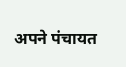अपने पंचायत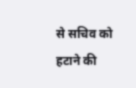से सचिव को हटाने की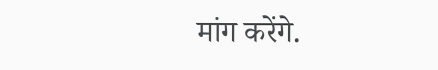मांग करेंगे.